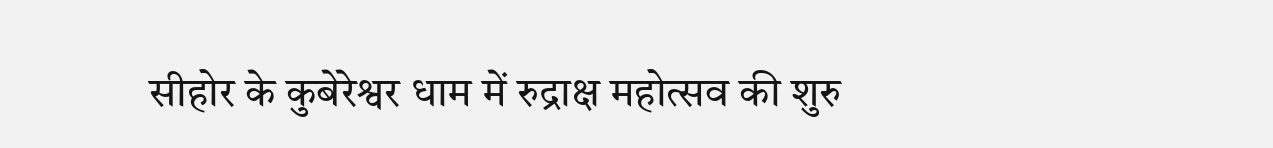सीहोर के कुबेरेश्वर धाम में रुद्राक्ष महोत्सव की शुरु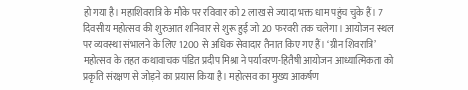हो गया है। महाशिवरात्रि के मौके पर रविवार को 2 लाख से ज्यादा भक्त धाम पहुंच चुके हैं। 7 दिवसीय महोत्सव की शुरुआत शनिवार से शुरू हुई जो 20 फरवरी तक चलेगा। आयोजन स्थल पर व्यवस्था संभालने के लिए 1200 से अधिक सेवादार तैनात किए गए हैं। ‘ग्रीन शिवरात्रि’ महोत्सव के तहत कथावाचक पंडित प्रदीप मिश्रा ने पर्यावरण-हितैषी आयोजन आध्यात्मिकता को प्रकृति संरक्षण से जोड़ने का प्रयास किया है। महोत्सव का मुख्य आकर्षण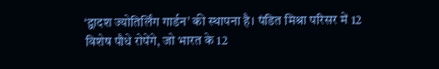‘द्वादश ज्योतिर्लिंग गार्डन’ की स्थापना है। पंडित मिश्रा परिसर में 12 विशेष पौधे रोपेंगे, जो भारत के 12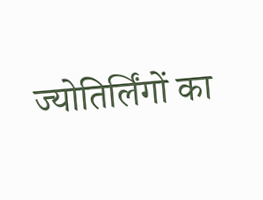ज्योतिर्लिंगों का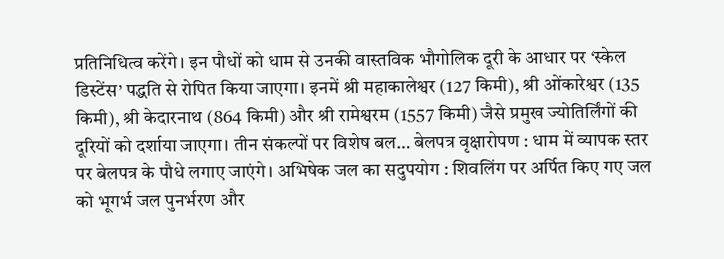प्रतिनिधित्व करेंगे। इन पौधों को धाम से उनकी वास्तविक भौगोलिक दूरी के आधार पर ‘स्केल डिस्टेंस’ पद्धति से रोपित किया जाएगा। इनमें श्री महाकालेश्वर (127 किमी), श्री ओंकारेश्वर (135 किमी), श्री केदारनाथ (864 किमी) और श्री रामेश्वरम (1557 किमी) जैसे प्रमुख ज्योतिर्लिंगों की दूरियों को दर्शाया जाएगा। तीन संकल्पों पर विशेष बल… बेलपत्र वृक्षारोपण : धाम में व्यापक स्तर पर बेलपत्र के पौधे लगाए जाएंगे। अभिषेक जल का सदुपयोग : शिवलिंग पर अर्पित किए गए जल को भूगर्भ जल पुनर्भरण और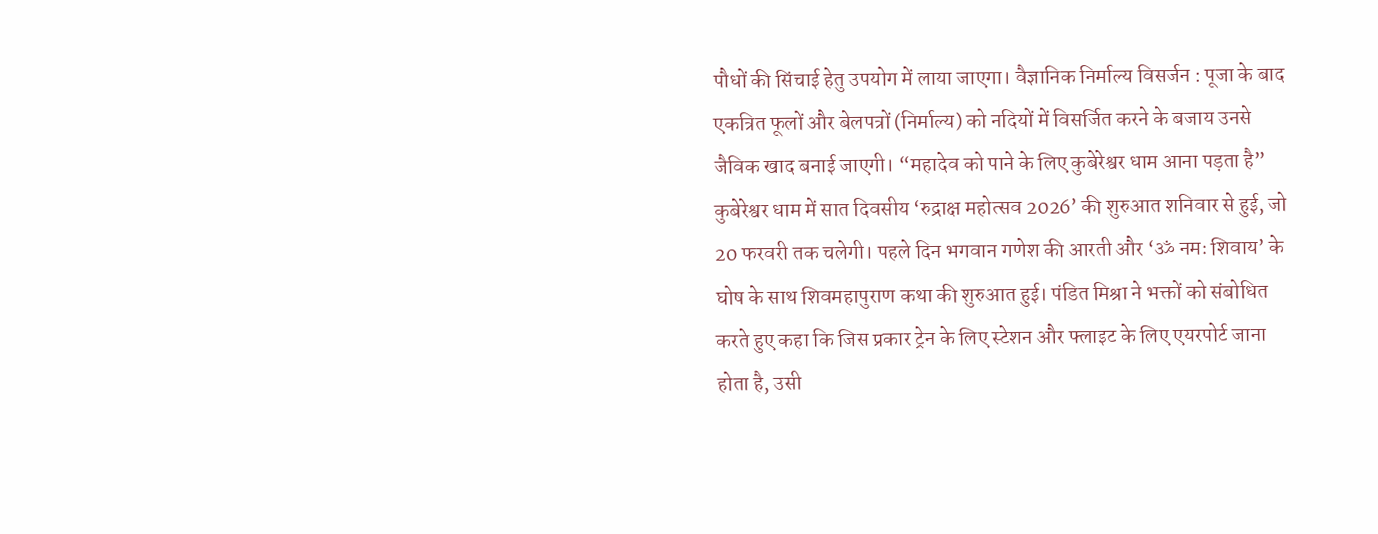पौधों की सिंचाई हेतु उपयोग में लाया जाएगा। वैज्ञानिक निर्माल्य विसर्जन : पूजा के बाद एकत्रित फूलों और बेलपत्रों (निर्माल्य) को नदियों में विसर्जित करने के बजाय उनसे जैविक खाद बनाई जाएगी। “महादेव को पाने के लिए कुबेरेश्वर धाम आना पड़ता है”
कुबेरेश्वर धाम में सात दिवसीय ‘रुद्राक्ष महोत्सव 2026’ की शुरुआत शनिवार से हुई, जो 20 फरवरी तक चलेगी। पहले दिन भगवान गणेश की आरती और ‘ॐ नमः शिवाय’ के घोष के साथ शिवमहापुराण कथा की शुरुआत हुई। पंडित मिश्रा ने भक्तों को संबोधित करते हुए कहा कि जिस प्रकार ट्रेन के लिए स्टेशन और फ्लाइट के लिए एयरपोर्ट जाना होता है, उसी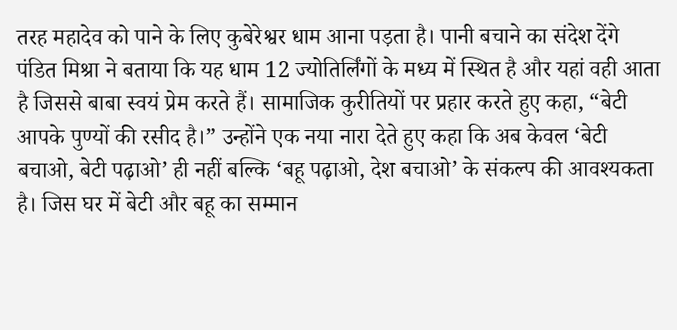तरह महादेव को पाने के लिए कुबेरेश्वर धाम आना पड़ता है। पानी बचाने का संदेश देंगे
पंडित मिश्रा ने बताया कि यह धाम 12 ज्योतिर्लिंगों के मध्य में स्थित है और यहां वही आता है जिससे बाबा स्वयं प्रेम करते हैं। सामाजिक कुरीतियों पर प्रहार करते हुए कहा, “बेटी आपके पुण्यों की रसीद है।” उन्होंने एक नया नारा देते हुए कहा कि अब केवल ‘बेटी बचाओ, बेटी पढ़ाओ’ ही नहीं बल्कि ‘बहू पढ़ाओ, देश बचाओ’ के संकल्प की आवश्यकता है। जिस घर में बेटी और बहू का सम्मान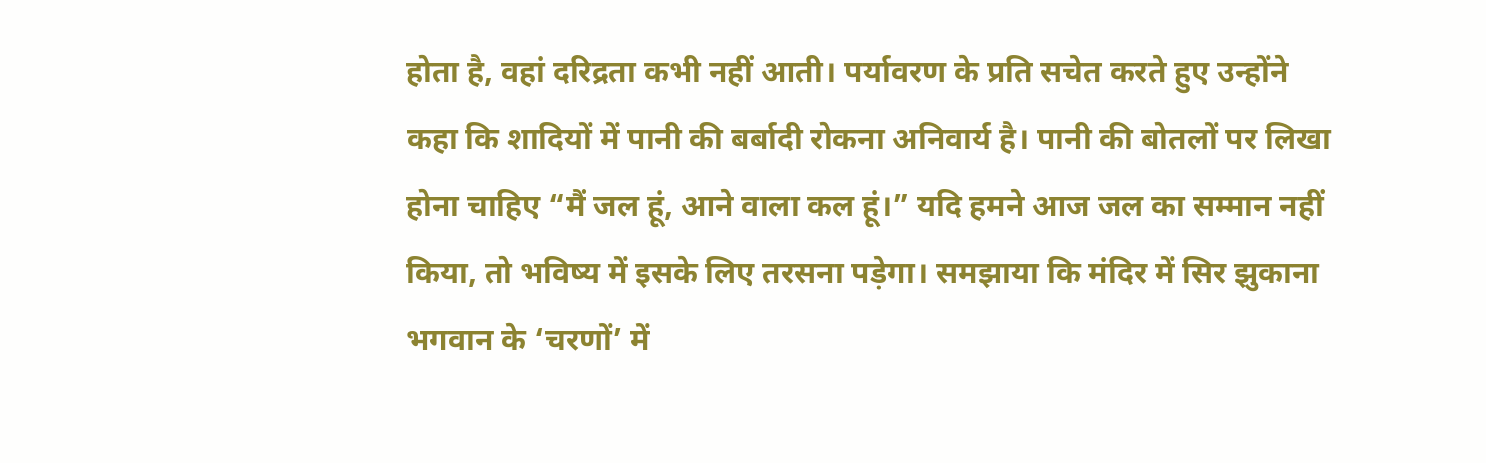होता है, वहां दरिद्रता कभी नहीं आती। पर्यावरण के प्रति सचेत करते हुए उन्होंने कहा कि शादियों में पानी की बर्बादी रोकना अनिवार्य है। पानी की बोतलों पर लिखा होना चाहिए “मैं जल हूं, आने वाला कल हूं।” यदि हमने आज जल का सम्मान नहीं किया, तो भविष्य में इसके लिए तरसना पड़ेगा। समझाया कि मंदिर में सिर झुकाना भगवान के ‘चरणों’ में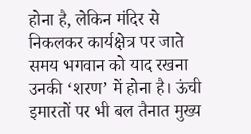होना है, लेकिन मंदिर से निकलकर कार्यक्षेत्र पर जाते समय भगवान को याद रखना उनकी ‘शरण’ में होना है। ऊंची इमारतों पर भी बल तैनात मुख्य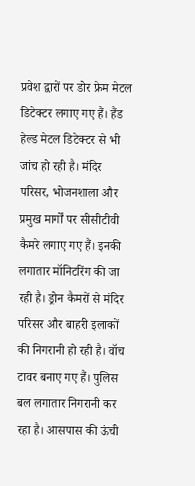प्रवेश द्वारों पर डोर फ्रेम मेटल डिटेक्टर लगाए गए हैं। हैंड हेल्ड मेटल डिटेक्टर से भी जांच हो रही है। मंदिर परिसर, भोजनशाला और प्रमुख मार्गों पर सीसीटीवी कैमरे लगाए गए हैं। इनकी लगातार मॉनिटरिंग की जा रही है। ड्रोन कैमरों से मंदिर परिसर और बाहरी इलाकों की निगरानी हो रही है। वॉच टावर बनाए गए हैं। पुलिस बल लगातार निगरानी कर रहा है। आसपास की ऊंची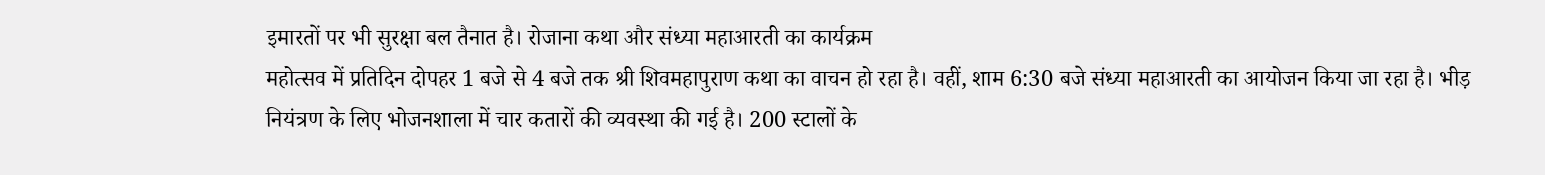इमारतों पर भी सुरक्षा बल तैनात है। रोजाना कथा और संध्या महाआरती का कार्यक्रम
महोत्सव में प्रतिदिन दोपहर 1 बजे से 4 बजे तक श्री शिवमहापुराण कथा का वाचन हो रहा है। वहीं, शाम 6:30 बजे संध्या महाआरती का आयोजन किया जा रहा है। भीड़ नियंत्रण के लिए भोजनशाला में चार कतारों की व्यवस्था की गई है। 200 स्टालों के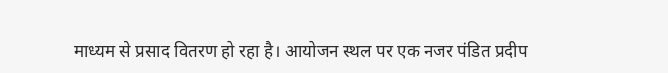माध्यम से प्रसाद वितरण हो रहा है। आयोजन स्थल पर एक नजर पंडित प्रदीप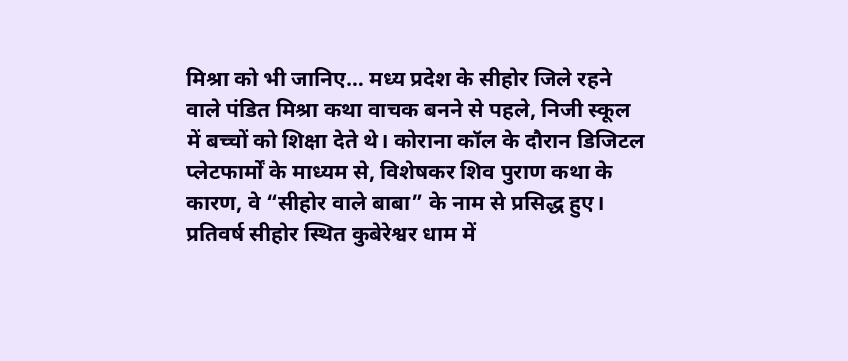मिश्रा को भी जानिए… मध्य प्रदेश के सीहोर जिले रहने वाले पंडित मिश्रा कथा वाचक बनने से पहले, निजी स्कूल में बच्चों को शिक्षा देते थे। कोराना कॉल के दौरान डिजिटल प्लेटफार्मों के माध्यम से, विशेषकर शिव पुराण कथा के कारण, वे “सीहोर वाले बाबा” के नाम से प्रसिद्ध हुए। प्रतिवर्ष सीहोर स्थित कुबेरेश्वर धाम में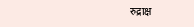रुद्राक्ष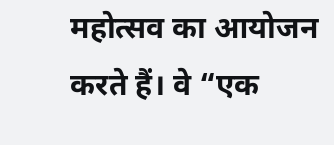महोत्सव का आयोजन करते हैं। वे “एक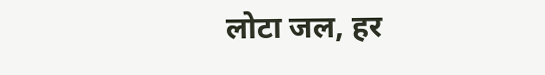लोटा जल, हर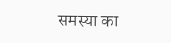समस्या का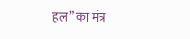हल” का मंत्र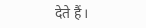देते हैं।